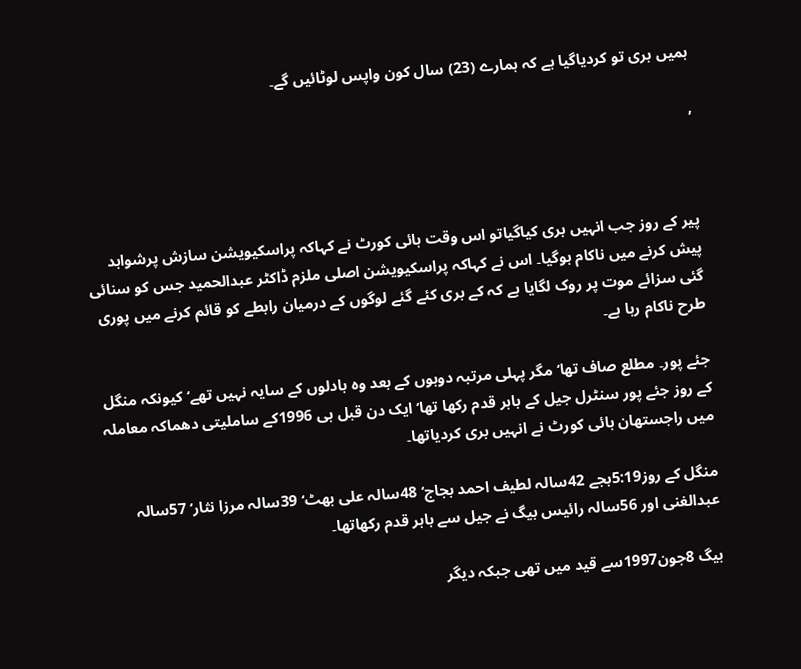ہمیں بری تو کردیاگیا ہے کہ ہمارے (23) سال کون واپس لوٹائیں گے۔

,



پیر کے روز جب انہیں بری کیاگیاتو اس وقت ہائی کورٹ نے کہاکہ پراسکیویشن سازش پرشواہد پیش کرنے میں ناکام ہوگیا۔ اس نے کہاکہ پراسکیویشن اصلی ملزم ڈاکٹر عبدالحمید جس کو سنائی گئی سزائے موت پر روک لگایا ہے کہ کے بری کئے گئے لوگوں کے درمیان رابطے کو قائم کرنے میں پوری طرح ناکام رہا ہے۔

جئے پور۔ مطلع صاف تھا‘ مگر پہلی مرتبہ دوہوں کے بعد وہ بادلوں کے سایہ نہیں تھے‘ کیونکہ منگل کے روز جئے پور سنٹرل جیل کے باہر قدم رکھا تھا‘ ایک دن قبل ہی 1996کے ساملیتی دھماکہ معاملہ میں راجستھان ہائی کورٹ نے انہیں بری کردیاتھا۔

منگل کے روز5:19بجے 42سالہ لطیف احمد بجاج‘ 48سالہ علی بھٹ‘ 39سالہ مرزا نثار‘ 57سالہ عبدالغنی اور 56سالہ رائیس بیگ نے جیل سے باہر قدم رکھاتھا۔

بیگ 8جون1997سے قید میں تھی جبکہ دیگر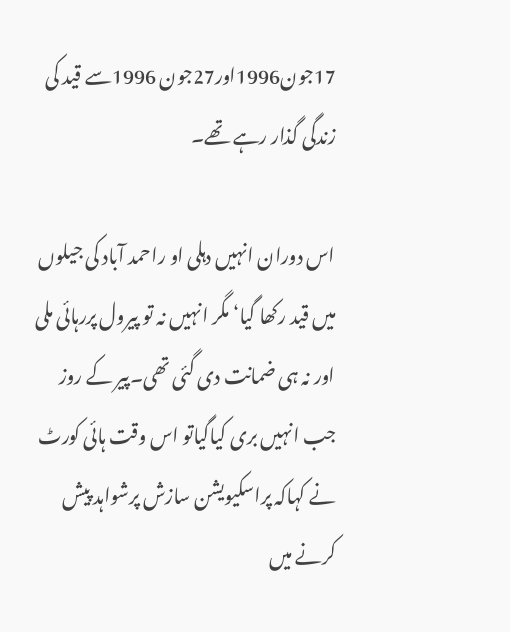17جون1996اور27جون 1996سے قید کی زندگی گذار رہے تھے۔

اس دوران انہیں دہلی او راحمد آباد کی جیلوں میں قید رکھا گیا‘ مگر انہیں نہ تو پیرول پررہائی ملی اور نہ ہی ضمانت دی گئی تھی۔پیر کے روز جب انہیں بری کیاگیاتو اس وقت ہائی کورٹ نے کہاکہ پراسکیویشن سازش پرشواہد پیش کرنے میں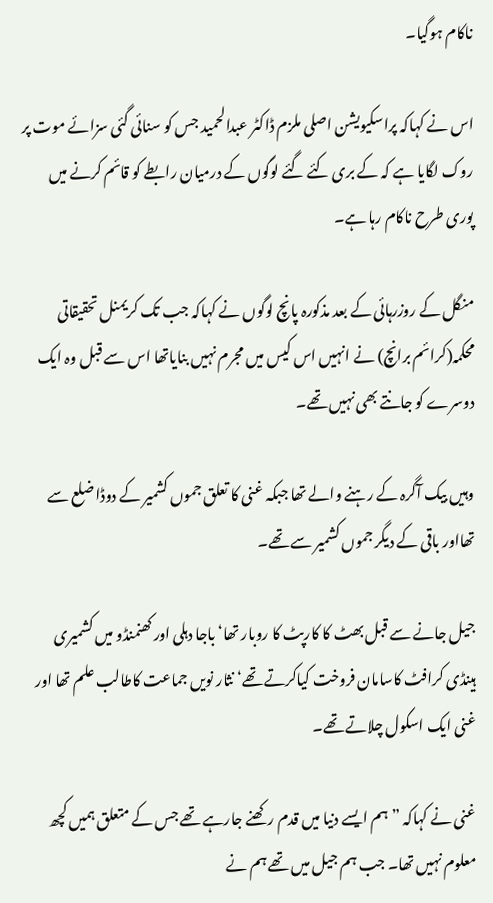ناکام ہوگیا۔

اس نے کہاکہ پراسکیویشن اصلی ملزم ڈاکٹر عبدالحمید جس کو سنائی گئی سزائے موت پر روک لگایا ہے کہ کے بری کئے گئے لوگوں کے درمیان رابطے کو قائم کرنے میں پوری طرح ناکام رہا ہے۔

منگل کے روزرہائی کے بعد مذکورہ پانچ لوگوں نے کہاکہ جب تک کریمنل تحقیقاتی محکمہ(کرائم برانچ) نے انہیں اس کیس میں مجرم نہیں بنایاتھا اس سے قبل وہ ایک دوسرے کو جانتے بھی نہیں تھے۔

وہیں بیک آگرہ کے رہنے والے تھا جبکہ غنی کا تعلق جموں کشمیر کے دوڈا ضلع سے تھااور باقی کے دیگر جموں کشمیر سے تھے۔

جیل جانے سے قبل بھٹ کا کارپٹ کا روبار تھا‘ باجا دہلی اور کھنمنڈو میں کشمیری ہینڈی کرافٹ کاسامان فروخت کیاکرتے تھے‘ نثار نویں جماعت کاطالب علم تھا اور غنی ایک اسکول چلاتے تھے۔

غنی نے کہاکہ ”ہم ایسے دنیا میں قدم رکھنے جارہے تھے جس کے متعلق ہمیں کچھ معلوم نہیں تھا۔ جب ہم جیل میں تھے ہم نے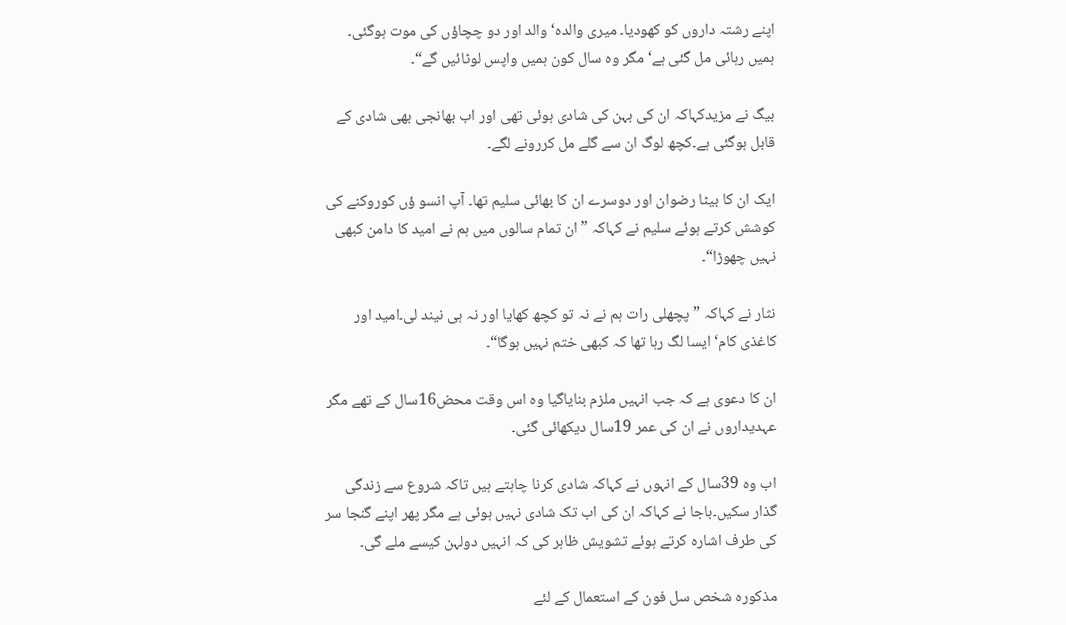اپنے رشتہ داروں کو کھودیا۔ میری والدہ‘ والد اور دو چچاؤں کی موت ہوگئی۔ ہمیں رہائی مل گئی ہے‘ مگر وہ سال کون ہمیں واپس لوٹائیں گے“۔

بیگ نے مزیدکہاکہ ان کی بہن کی شادی ہوئی تھی اور اب بھانجی بھی شادی کے قابل ہوگئی ہے۔کچھ لوگ ان سے گلے مل کررونے لگے۔

ایک ان کا بیٹا رضوان اور دوسرے ان کا بھائی سلیم تھا۔ آپ انسو ؤں کوروکنے کی کوشش کرتے ہوئے سلیم نے کہاکہ ”ان تمام سالوں میں ہم نے امید کا دامن کبھی نہیں چھوڑا“۔

نثار نے کہاکہ ”پچھلی رات ہم نے نہ تو کچھ کھایا اور نہ ہی نیند لی۔امید اور کاغذی کام‘ ایسا لگ رہا تھا کہ کبھی ختم نہیں ہوگا“۔

ان کا دعوی ہے کہ جب انہیں ملزم بنایاگیا وہ اس وقت محض16سال کے تھے مگر عہدیداروں نے ان کی عمر 19سال دیکھائی گئی۔

اب وہ 39سال کے انہوں نے کہاکہ شادی کرنا چاہتے ہیں تاکہ شروع سے زندگی گذار سکیں۔باجا نے کہاکہ ان کی اب تک شادی نہیں ہوئی ہے مگر پھر اپنے گنجا سر کی طرف اشارہ کرتے ہوئے تشویش ظاہر کی کہ انہیں دولہن کیسے ملے گی۔

مذکورہ شخص سل فون کے استعمال کے لئے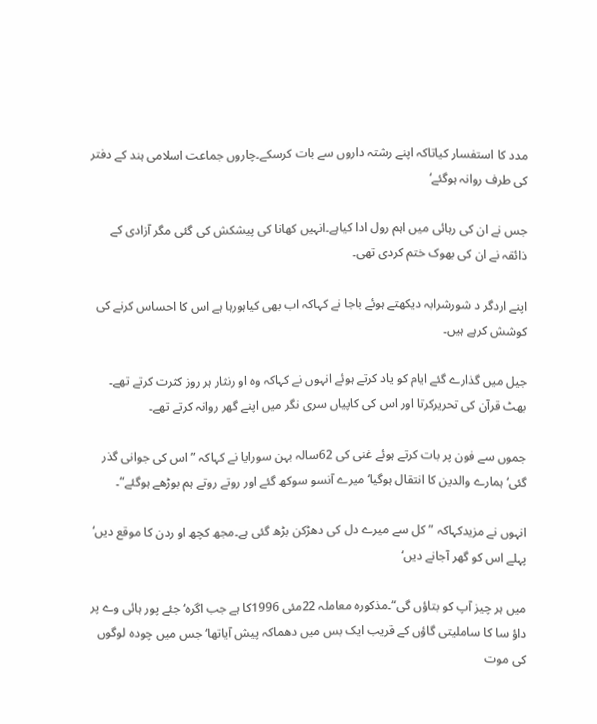مدد کا استفسار کیاتاکہ اپنے رشتہ داروں سے بات کرسکے۔چاروں جماعت اسلامی ہند کے دفتر کی طرف روانہ ہوگئے‘

جس نے ان کی رہائی میں اہم رول ادا کیاہے۔انہیں کھانا کی پیشکش کی گئی مگر آزادی کے ذائقہ نے ان کی بھوک ختم کردی تھی۔

اپنے اردگر د شورشرابہ دیکھتے ہوئے باجا نے کہاکہ اب بھی کیاہورہا ہے اس کا احساس کرنے کی کوشش کرہے ہیں۔

جیل میں گذارے گئے ایام کو یاد کرتے ہوئے انہوں نے کہاکہ وہ او رنثار ہر روز کثرت کرتے تھے۔ بھٹ قرآن کی تحریرکرتا اور اس کی کاپیاں سری نگر میں اپنے گھر روانہ کرتے تھے۔

جموں سے فون پر بات کرتے ہوئے غنی کی 62سالہ بہن سورایا نے کہاکہ ”اس کی جوانی گذر گئی‘ ہمارے والدین کا انتقال ہوگیا‘ میرے آنسو سوکھ گئے اور روتے روتے ہم بوڑھے ہوگئے“۔

انہوں نے مزیدکہاکہ ”کل سے میرے دل کی دھڑکن بڑھ گئی ہے۔مجھ کچھ او ردن کا موقع دیں‘ پہلے اس کو گھر آجانے دیں‘

میں ہر چیز آپ کو بتاؤں گی“۔مذکورہ معاملہ 22مئی 1996کا ہے جب اگرہ‘ جئے پور ہائی وے پر داؤ سا کا ساملیتی گاؤں کے قریب ایک بس میں دھماکہ پیش آیاتھا‘ جس میں چودہ لوگوں کی موت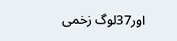اور37لوگ زخمی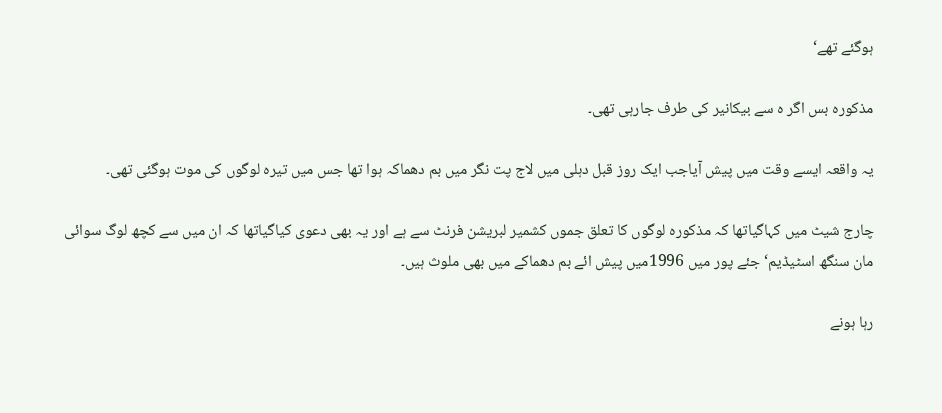ہوگئے تھے‘

مذکورہ بس اگر ہ سے بیکانیر کی طرف جارہی تھی۔

یہ واقعہ ایسے وقت میں پیش آیاجب ایک روز قبل دہلی میں لاج پت نگر میں بم دھماکہ ہوا تھا جس میں تیرہ لوگوں کی موت ہوگئی تھی۔

چارج شیٹ میں کہاگیاتھا کہ مذکورہ لوگوں کا تعلق جموں کشمیر لبریشن فرنٹ سے ہے اور یہ بھی دعوی کیاگیاتھا کہ ان میں سے کچھ لوگ سوائی مان سنگھ اسٹیڈیم‘ جئے پور میں 1996میں پیش ائے بم دھماکے میں بھی ملوث ہیں۔

رہا ہونے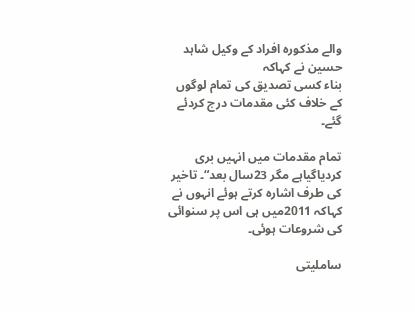والے مذکورہ افراد کے وکیل شاہد حسین نے کہاکہ
بناء کسی تصدیق کی تمام لوگوں کے خلاف کئی مقدمات درج کردئے گئے۔

تمام مقدمات میں انہیں بری کردیاگیاہے مگر 23سال بعد“۔ تاخیر کی طرف اشارہ کرتے ہوئے انہوں نے کہاکہ 2011میں ہی اس پر سنوائی کی شروعات ہوئی۔

ساملیتی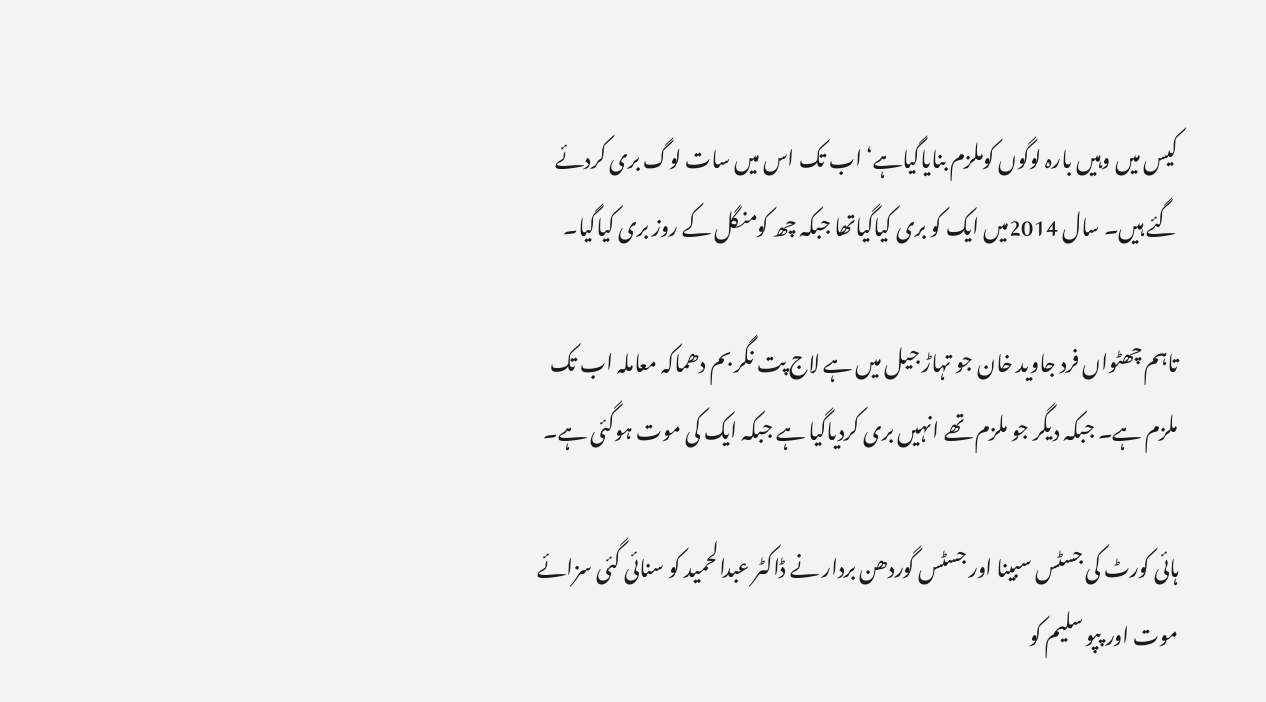کیس میں وہیں بارہ لوگوں کوملزم بنایاگیاہے‘ اب تک اس میں سات لوگ بری کردئے گئے ہیں۔ سال 2014میں ایک کو بری کیاگیاتھا جبکہ چھ کومنگل کے روز بری کیاگیا۔

تاہم چھٹواں فرد جاوید خان جو تہاڑ جیل میں ہے لاج پت نگر بم دھماکہ معاملہ اب تک ملزم ہے۔ جبکہ دیگر جو ملزم تھے انہیں بری کردیاگیا ہے جبکہ ایک کی موت ہوگئی ہے۔

ہائی کورٹ کی جسٹس سبینا اور جسٹس گوردھن بردار نے ڈاکٹر عبدالحمید کو سنائی گئی سزائے موت اور پپو سلیم کو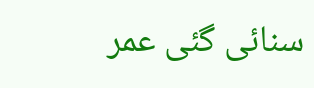سنائی گئی عمر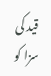قید کی سزا کو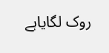روک لگایاہے